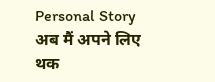Personal Story
अब मैं अपने लिए
थक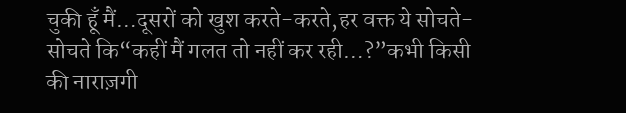चुकी हूँ मैं…दूसरों को खुश करते-करते,हर वक्त ये सोचते-सोचते कि“कहीं मैं गलत तो नहीं कर रही…?”कभी किसी की नाराज़गी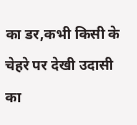का डर,कभी किसी के चेहरे पर देखी उदासी का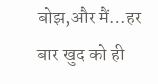बोझ,और मैं…हर बार खुद को ही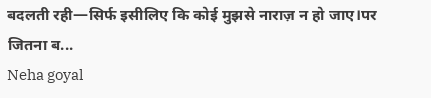बदलती रही—सिर्फ इसीलिए कि कोई मुझसे नाराज़ न हो जाए।पर जितना ब...
Neha goyal